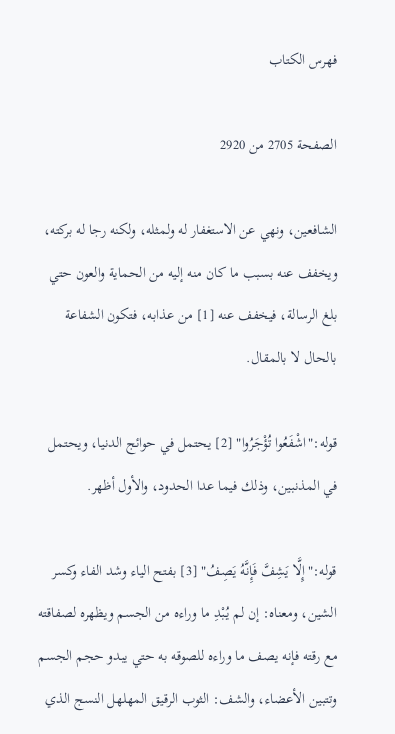فهرس الكتاب

الصفحة 2705 من 2920

الشافعين، ونهي عن الاستغفار له ولمثله، ولكنه رجا له بركته، ويخفف عنه بسبب ما كان منه إليه من الحماية والعون حتي بلغ الرسالة، فيخفف عنه [1] من عذابه، فتكون الشفاعة بالحال لا بالمقال.

قوله:"اشْفَعُوا تُؤْجَرُوا" [2] يحتمل في حوائج الدنيا، ويحتمل في المذنبين، وذلك فيما عدا الحدود، والأول أظهر.

قوله:"إِلَّا يَشِفَّ فَإِنَّهُ يَصِفُ" [3] بفتح الياء وشد الفاء وكسر الشين، ومعناه: إن لم يُبْدِ ما وراءه من الجسم ويظهره لصفاقته مع رقته فإنه يصف ما وراءه للصوقه به حتي يبدو حجم الجسم وتتبين الأعضاء، والشف: الثوب الرقيق المهلهل النسج الذي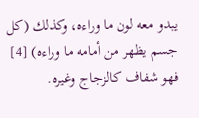يبدو معه لون ما وراءه، وكذلك (كل جسم يظهر من أمامه ما وراءه) [4] فهو شفاف كالزجاج وغيره.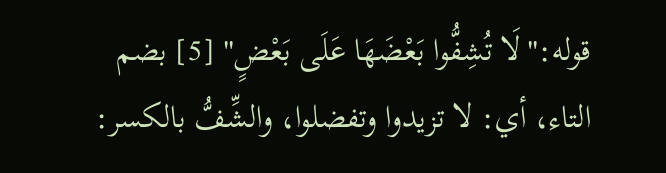قوله:"لَا تُشِفُّوا بَعْضَهَا عَلَى بَعْضٍ" [5] بضم التاء، أي: لا تزيدوا وتفضلوا، والشِّفُّ بالكسر: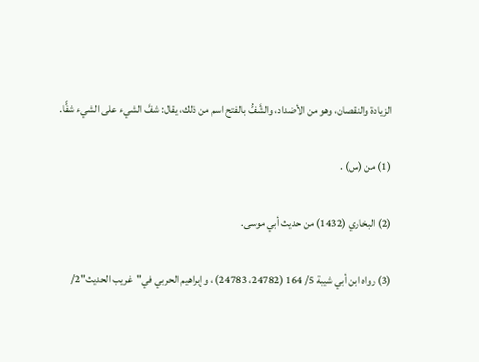الزيادة والنقصان، وهو من الأضداد، والشَّفُّ بالفتح اسم من ذلك، يقال: شفَّ الشيء على الشيء شفًّا.

(1) من (س) .

(2) البخاري (1432) من حديث أبي موسى.

(3) رواه ابن أبي شيبة 5/ 164 (24782، 24783) ، وإبراهيم الحربي في"غريب الحديث"2/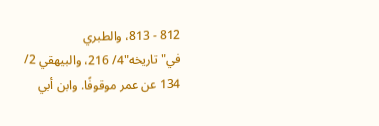812 - 813، والطبري في"تاريخه"4/ 216، والبيهقي 2/ 134 عن عمر موقوفًا. وابن أبي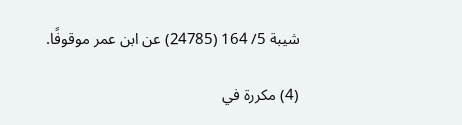شيبة 5/ 164 (24785) عن ابن عمر موقوفًا.

(4) مكررة في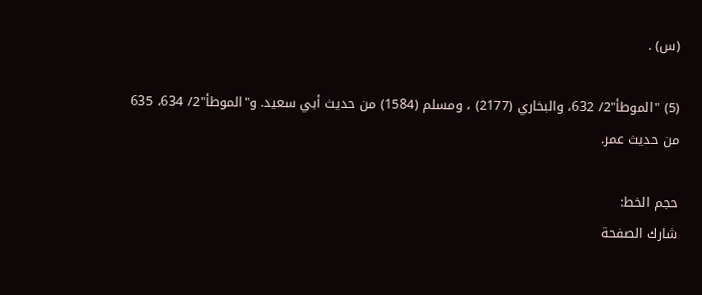(س) .

(5) "الموطأ"2/ 632، والبخاري (2177) ، ومسلم (1584) من حديث أبي سعيد. و"الموطأ"2/ 634، 635 من حديث عمر.

حجم الخط:
شارك الصفحة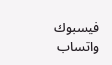فيسبوك واتساب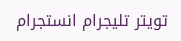تويتر تليجرام انستجرام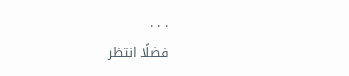. . .
فضلًا انتظر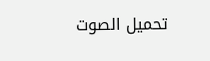تحميل الصوت